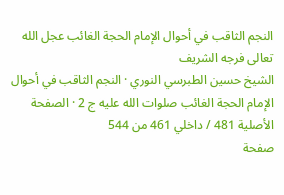النجم الثاقب في أحوال الإمام الحجة الغائب عجل الله تعالى فرجه الشريف
الشيخ حسين الطبرسي النوري · النجم الثاقب في أحوال الإمام الحجة الغائب صلوات الله عليه ج 2 · الصفحة الأصلية 481 / داخلي 461 من 544
صفحة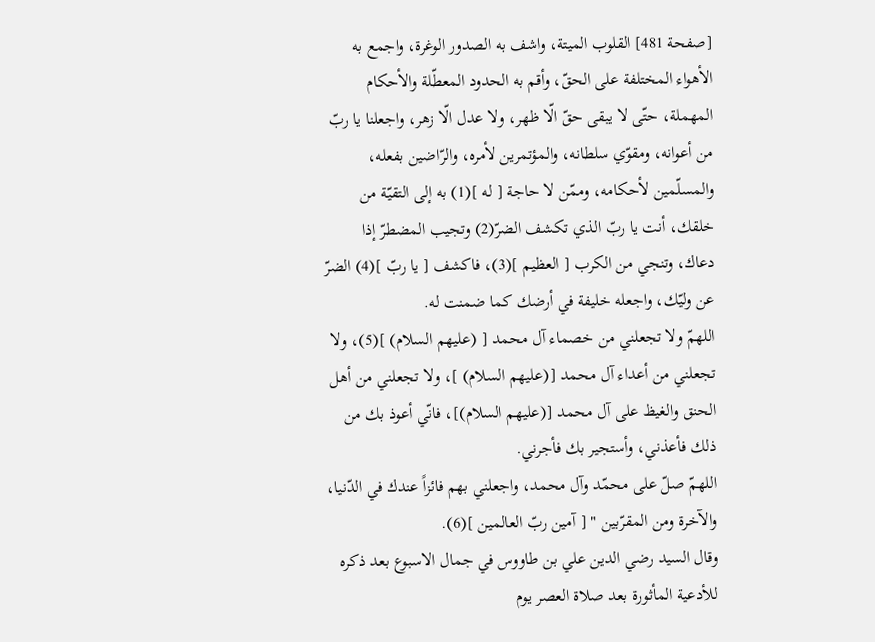[صفحة 481] القلوب الميتة، واشف به الصدور الوغرة، واجمع به الأهواء المختلفة على الحقّ، وأقم به الحدود المعطّلة والأحكام المهملة، حتّى لا يبقى حقّ الّا ظهر، ولا عدل الّا زهر، واجعلنا يا ربّ من أعوانه، ومقوّي سلطانه، والمؤتمرين لأمره، والرّاضين بفعله، والمسلّمين لأحكامه، وممّن لا حاجة [ له ](1) به إلى التقيّة من خلقك، أنت يا ربّ الذي تكشف الضرّ(2) وتجيب المضطرّ إذا دعاك، وتنجي من الكرب [ العظيم ](3)، فاكشف [ يا ربّ ](4) الضرّ عن وليّك، واجعله خليفة في أرضك كما ضمنت له.
اللهمّ ولا تجعلني من خصماء آل محمد [ (عليهم السلام) ](5)، ولا تجعلني من أعداء آل محمد [(عليهم السلام) ]، ولا تجعلني من أهل الحنق والغيظ على آل محمد [(عليهم السلام)]، فانّي أعوذ بك من ذلك فأعذني، وأستجير بك فأجرني.
اللهمّ صلّ على محمّد وآل محمد، واجعلني بهم فائزاً عندك في الدّنيا، والآخرة ومن المقرّبين " [ آمين ربّ العالمين ](6).
وقال السيد رضي الدين علي بن طاووس في جمال الاسبوع بعد ذكره للأدعية المأثورة بعد صلاة العصر يوم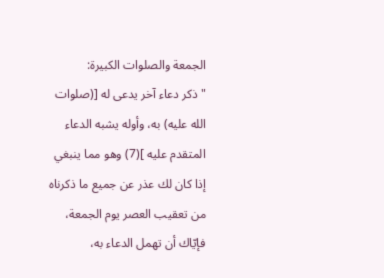الجمعة والصلوات الكبيرة:
" ذكر دعاء آخر يدعى له [(صلوات الله عليه) به، وأوله يشبه الدعاء المتقدم عليه ](7) وهو مما ينبغي إذا كان لك عذر عن جميع ما ذكرناه من تعقيب العصر يوم الجمعة، فإيّاك أن تهمل الدعاء به،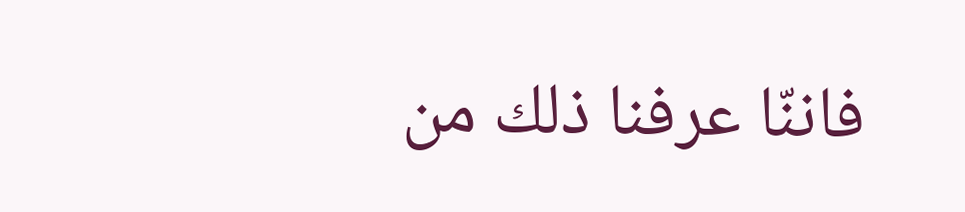فاننّا عرفنا ذلك من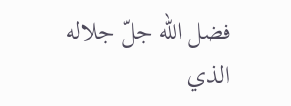فضل الله جلّ جلاله الذي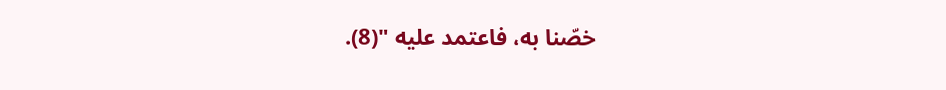خصّنا به، فاعتمد عليه "(8).